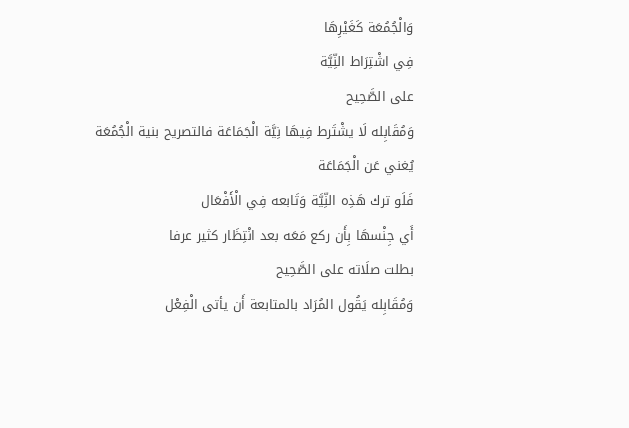وَالْجُمُعَة كَغَيْرِهَا
فِي اشْتِرَاط النِّيَّة
على الصَّحِيح
وَمُقَابِله لَا يشْتَرط فِيهَا نِيَّة الْجَمَاعَة فالتصريح بنية الْجُمُعَة يُغني عَن الْجَمَاعَة
فَلَو ترك هَذِه النِّيَّة وَتَابعه فِي الْأَفْعَال
أَي جِنْسهَا بِأَن ركع مَعَه بعد انْتِظَار كثير عرفا
بطلت صلَاته على الصَّحِيح
وَمُقَابِله يَقُول المُرَاد بالمتابعة أَن يأتى الْفِعْل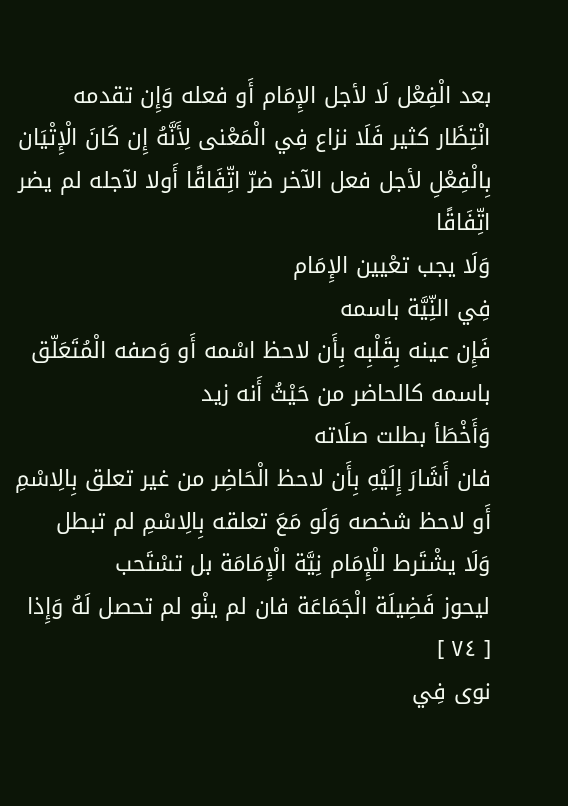بعد الْفِعْل لَا لأجل الإِمَام أَو فعله وَإِن تقدمه انْتِظَار كثير فَلَا نزاع فِي الْمَعْنى لِأَنَّهُ إِن كَانَ الْإِتْيَان بِالْفِعْلِ لأجل فعل الآخر ضرّ اتِّفَاقًا أَولا لآجله لم يضر اتِّفَاقًا
وَلَا يجب تعْيين الإِمَام
فِي النِّيَّة باسمه
فَإِن عينه بِقَلْبِه بِأَن لاحظ اسْمه أَو وَصفه الْمُتَعَلّق باسمه كالحاضر من حَيْثُ أَنه زيد
وَأَخْطَأ بطلت صلَاته
فان أَشَارَ إِلَيْهِ بِأَن لاحظ الْحَاضِر من غير تعلق بِالِاسْمِ أَو لاحظ شخصه وَلَو مَعَ تعلقه بِالِاسْمِ لم تبطل
وَلَا يشْتَرط للْإِمَام نِيَّة الْإِمَامَة بل تسْتَحب
ليحوز فَضِيلَة الْجَمَاعَة فان لم ينْو لم تحصل لَهُ وَإِذا
[ ٧٤ ]
نوى فِي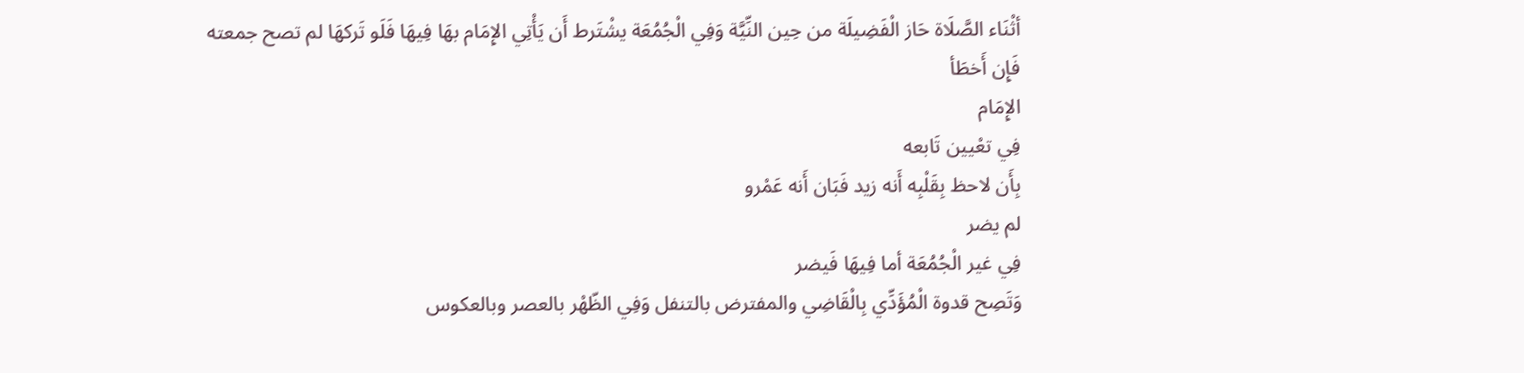أثْنَاء الصَّلَاة حَاز الْفَضِيلَة من حِين النِّيَّة وَفِي الْجُمُعَة يشْتَرط أَن يَأْتِي الإِمَام بهَا فِيهَا فَلَو تَركهَا لم تصح جمعته
فَإِن أَخطَأ
الإِمَام
فِي تعْيين تَابعه
بِأَن لاحظ بِقَلْبِه أَنه زيد فَبَان أَنه عَمْرو
لم يضر
فِي غير الْجُمُعَة أما فِيهَا فَيضر
وَتَصِح قدوة الْمُؤَدِّي بِالْقَاضِي والمفترض بالتنفل وَفِي الظّهْر بالعصر وبالعكوس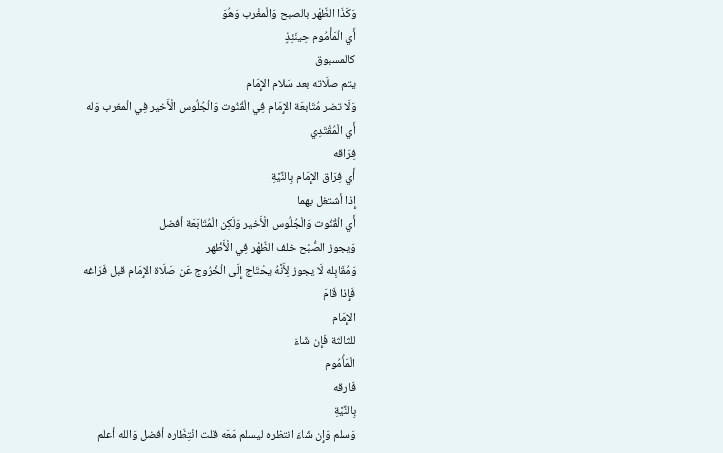وَكَذَا الظّهْر بالصبح وَالْمغْرب وَهُوَ
أَي الْمَأْمُوم حِينَئِذٍ
كالمسبوق
يتم صلَاته بعد سَلام الإِمَام
وَلَا تضر مُتَابعَة الإِمَام فِي الْقُنُوت وَالْجُلُوس الْأَخير فِي الْمغرب وَله
أَي الْمُقْتَدِي
فِرَاقه
أَي فِرَاق الإِمَام بِالنِّيَّةِ
إِذا أشتغل بهما
أَي الْقُنُوت وَالْجُلُوس الْأَخير وَلَكِن الْمُتَابَعَة أفضل
وَيجوز الصُّبْح خلف الظّهْر فِي الْأَظْهر
وَمُقَابِله لَا يجوز لِأَنَّهُ يحْتَاج إِلَى الْخُرُوج عَن صَلَاة الإِمَام قبل فَرَاغه
فَإِذا قَامَ
الإِمَام
للثالثة فَإِن شَاءَ
الْمَأْمُوم
فَارقه
بِالنِّيَّةِ
وَسلم وَإِن شَاءَ انتظره ليسلم مَعَه قلت انْتِظَاره أفضل وَالله أعلم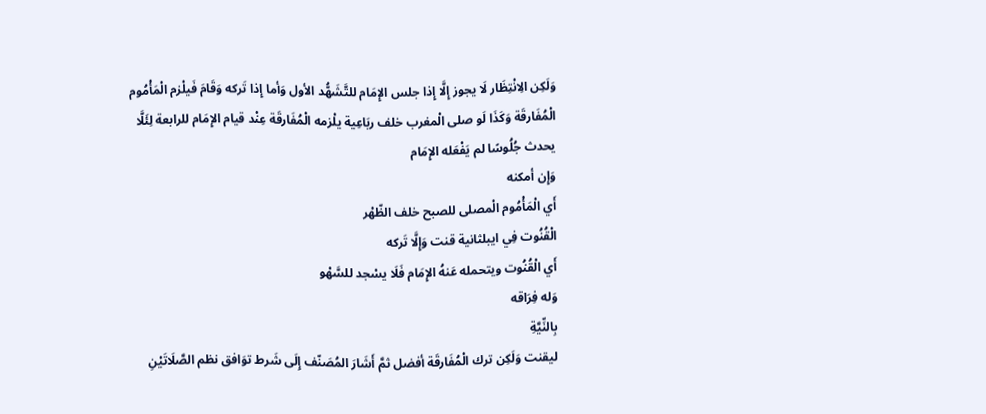وَلَكِن الِانْتِظَار لَا يجوز إِلَّا إِذا جلس الإِمَام للتَّشَهُّد الأول وَأما إِذا تَركه وَقَامَ فَيلْزم الْمَأْمُوم الْمُفَارقَة وَكَذَا لَو صلى الْمغرب خلف ربَاعِية يلْزمه الْمُفَارقَة عِنْد قيام الإِمَام للرابعة لِئَلَّا يحدث جُلُوسًا لم يَفْعَله الإِمَام
وَإِن أمكنه
أَي الْمَأْمُوم الْمصلى للصبح خلف الظّهْر
الْقُنُوت فِي ايبلثانية قنت وَإِلَّا تَركه
أَي الْقُنُوت ويتحمله عَنهُ الإِمَام فَلَا يسْجد للسَّهْو
وَله فِرَاقه
بِالنِّيَّةِ
ليقنت وَلَكِن ترك الْمُفَارقَة أفضل ثمَّ أَشَارَ المُصَنّف إِلَى شَرط توَافق نظم الصَّلَاتَيْنِ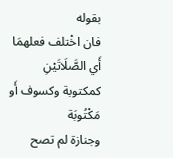بقوله
فان اخْتلف فعلهمَا
أَي الصَّلَاتَيْنِ
كمكتوبة وكسوف أَو
مَكْتُوبَة
وجنازة لم تصح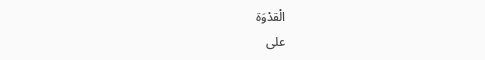الْقدْوَة
على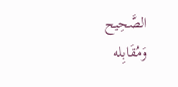الصَّحِيح
وَمُقَابِله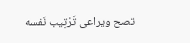تصح ويراعى تَرْتِيب نَفسه